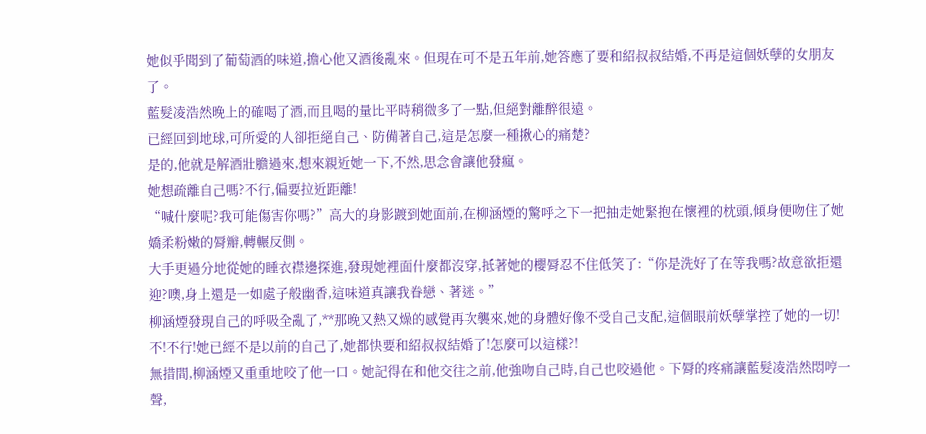她似乎聞到了葡萄酒的味道,擔心他又酒後亂來。但現在可不是五年前,她答應了要和紹叔叔結婚,不再是這個妖孽的女朋友了。
藍髮凌浩然晚上的確喝了酒,而且喝的量比平時稍微多了一點,但絕對離醉很遠。
已經回到地球,可所愛的人卻拒絕自己、防備著自己,這是怎麼一種揪心的痛楚?
是的,他就是解酒壯膽過來,想來親近她一下,不然,思念會讓他發瘋。
她想疏離自己嗎?不行,偏要拉近距離!
“喊什麼呢?我可能傷害你嗎?”高大的身影踱到她面前,在柳涵煙的驚呼之下一把抽走她緊抱在懷裡的枕頭,傾身便吻住了她嬌柔粉嫩的脣瓣,轉輾反側。
大手更過分地從她的睡衣襟邊探進,發現她裡面什麼都沒穿,抵著她的櫻脣忍不住低笑了:“你是洗好了在等我嗎?故意欲拒還迎?噢,身上還是一如處子般幽香,這味道真讓我眷戀、著迷。”
柳涵煙發現自己的呼吸全亂了,**那晚又熱又燥的感覺再次襲來,她的身體好像不受自己支配,這個眼前妖孽掌控了她的一切!
不!不行!她已經不是以前的自己了,她都快要和紹叔叔結婚了!怎麼可以這樣?!
無措間,柳涵煙又重重地咬了他一口。她記得在和他交往之前,他強吻自己時,自己也咬過他。下脣的疼痛讓藍髮凌浩然悶哼一聲,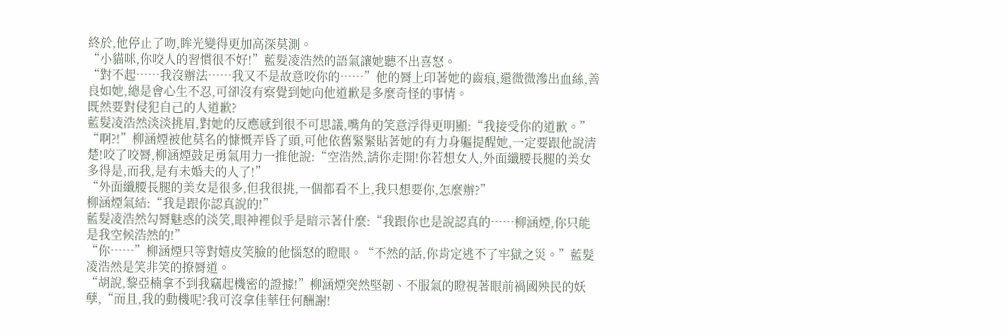終於,他停止了吻,眸光變得更加高深莫測。
“小貓咪,你咬人的習慣很不好!”藍髮凌浩然的語氣讓她聽不出喜怒。
“對不起……我沒辦法……我又不是故意咬你的……”他的脣上印著她的齒痕,還微微滲出血絲,善良如她,總是會心生不忍,可卻沒有察覺到她向他道歉是多麼奇怪的事情。
既然要對侵犯自己的人道歉?
藍髮凌浩然淡淡挑眉,對她的反應感到很不可思議,嘴角的笑意浮得更明顯:“我接受你的道歉。”
“啊?!”柳涵煙被他莫名的慷慨弄昏了頭,可他依舊緊緊貼著她的有力身軀提醒她,一定要跟他說清楚!咬了咬脣,柳涵煙鼓足勇氣用力一推他說:“空浩然,請你走開!你若想女人,外面纖腰長腿的美女多得是,而我,是有未婚夫的人了!”
“外面纖腰長腿的美女是很多,但我很挑,一個都看不上,我只想要你,怎麼辦?”
柳涵煙氣結:“我是跟你認真說的!”
藍髮凌浩然勾脣魅惑的淡笑,眼神裡似乎是暗示著什麼:“我跟你也是說認真的……柳涵煙,你只能是我空候浩然的!”
“你……”柳涵煙只等對嬉皮笑臉的他惱怒的瞪眼。“不然的話,你肯定逃不了牢獄之災。”藍髮凌浩然是笑非笑的撩脣道。
“胡說,黎亞楠拿不到我竊起機密的證據!”柳涵煙突然堅韌、不服氣的瞪視著眼前禍國殃民的妖孽,“而且,我的動機呢?我可沒拿佳華任何酬謝!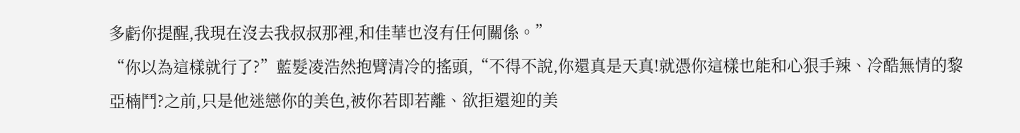多虧你提醒,我現在沒去我叔叔那裡,和佳華也沒有任何關係。”
“你以為這樣就行了?”藍髮凌浩然抱臂清冷的搖頭,“不得不說,你還真是天真!就憑你這樣也能和心狠手辣、冷酷無情的黎亞楠鬥?之前,只是他迷戀你的美色,被你若即若離、欲拒還迎的美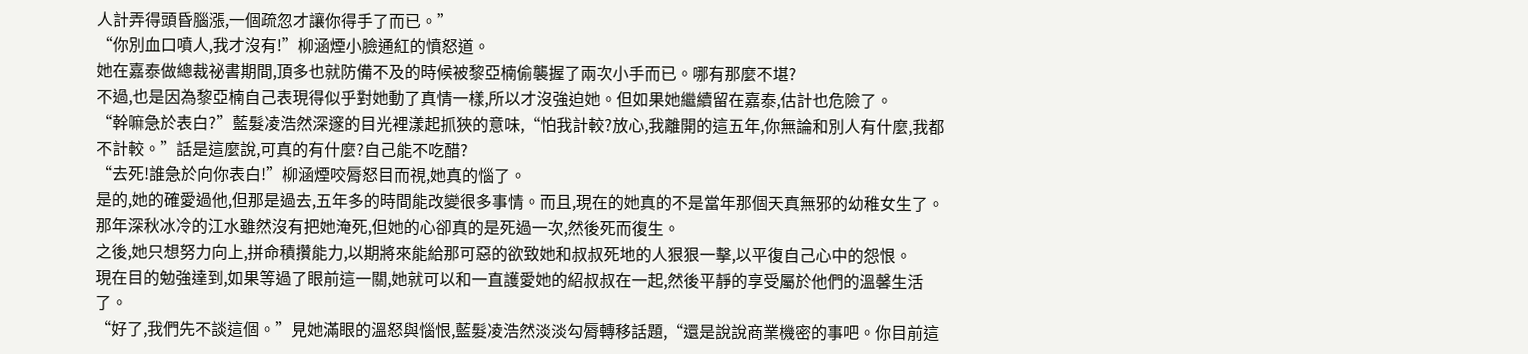人計弄得頭昏腦漲,一個疏忽才讓你得手了而已。”
“你別血口噴人,我才沒有!”柳涵煙小臉通紅的憤怒道。
她在嘉泰做總裁祕書期間,頂多也就防備不及的時候被黎亞楠偷襲握了兩次小手而已。哪有那麼不堪?
不過,也是因為黎亞楠自己表現得似乎對她動了真情一樣,所以才沒強迫她。但如果她繼續留在嘉泰,估計也危險了。
“幹嘛急於表白?”藍髮凌浩然深邃的目光裡漾起抓狹的意味,“怕我計較?放心,我離開的這五年,你無論和別人有什麼,我都不計較。”話是這麼說,可真的有什麼?自己能不吃醋?
“去死!誰急於向你表白!”柳涵煙咬脣怒目而視,她真的惱了。
是的,她的確愛過他,但那是過去,五年多的時間能改變很多事情。而且,現在的她真的不是當年那個天真無邪的幼稚女生了。
那年深秋冰冷的江水雖然沒有把她淹死,但她的心卻真的是死過一次,然後死而復生。
之後,她只想努力向上,拼命積攢能力,以期將來能給那可惡的欲致她和叔叔死地的人狠狠一擊,以平復自己心中的怨恨。
現在目的勉強達到,如果等過了眼前這一關,她就可以和一直護愛她的紹叔叔在一起,然後平靜的享受屬於他們的溫馨生活了。
“好了,我們先不談這個。”見她滿眼的溫怒與惱恨,藍髮凌浩然淡淡勾脣轉移話題,“還是說說商業機密的事吧。你目前這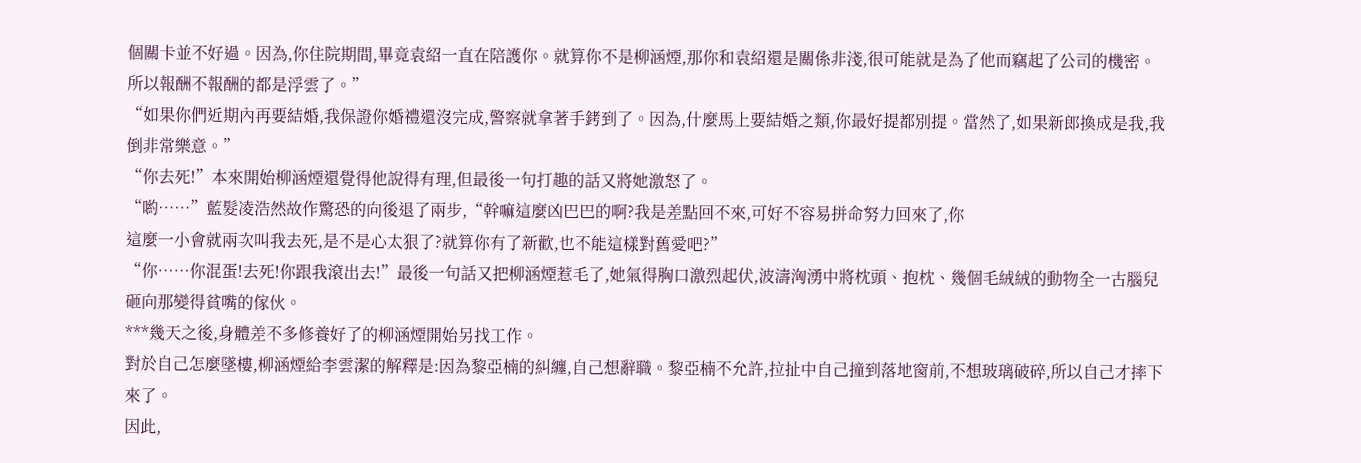個關卡並不好過。因為,你住院期間,畢竟袁紹一直在陪護你。就算你不是柳涵煙,那你和袁紹還是關係非淺,很可能就是為了他而竊起了公司的機密。所以報酬不報酬的都是浮雲了。”
“如果你們近期內再要結婚,我保證你婚禮還沒完成,警察就拿著手銬到了。因為,什麼馬上要結婚之類,你最好提都別提。當然了,如果新郎換成是我,我倒非常樂意。”
“你去死!”本來開始柳涵煙還覺得他說得有理,但最後一句打趣的話又將她激怒了。
“喲……”藍髮凌浩然故作驚恐的向後退了兩步,“幹嘛這麼凶巴巴的啊?我是差點回不來,可好不容易拼命努力回來了,你
這麼一小會就兩次叫我去死,是不是心太狠了?就算你有了新歡,也不能這樣對舊愛吧?”
“你……你混蛋!去死!你跟我滾出去!”最後一句話又把柳涵煙惹毛了,她氣得胸口激烈起伏,波濤洶湧中將枕頭、抱枕、幾個毛絨絨的動物全一古腦兒砸向那變得貧嘴的傢伙。
***幾天之後,身體差不多修養好了的柳涵煙開始另找工作。
對於自己怎麼墜樓,柳涵煙給李雲潔的解釋是:因為黎亞楠的糾纏,自己想辭職。黎亞楠不允許,拉扯中自己撞到落地窗前,不想玻璃破碎,所以自己才摔下來了。
因此,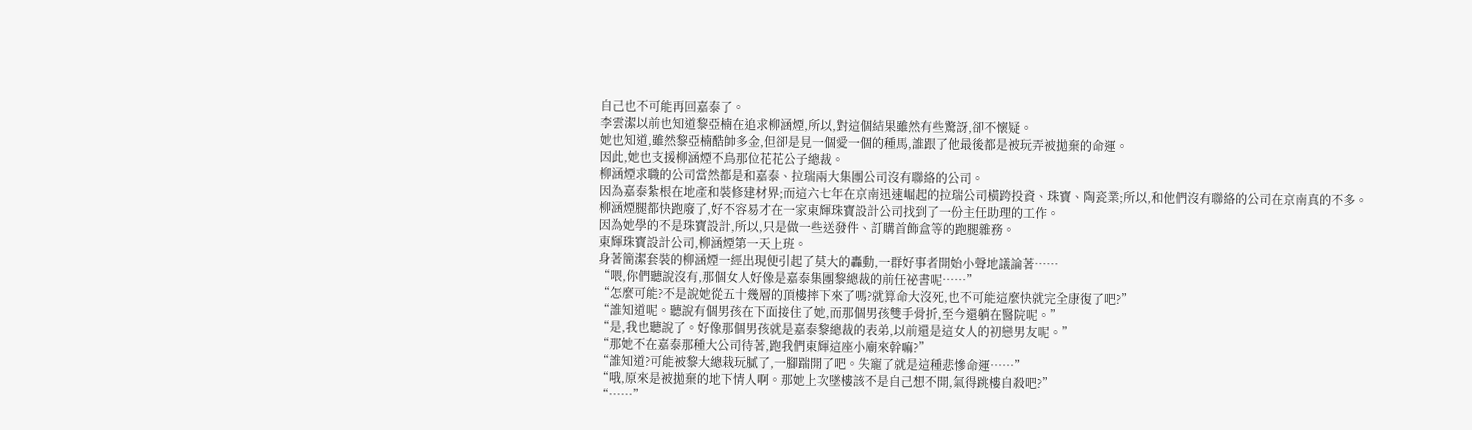自己也不可能再回嘉泰了。
李雲潔以前也知道黎亞楠在追求柳涵煙,所以,對這個結果雖然有些驚訝,卻不懷疑。
她也知道,雖然黎亞楠酷帥多金,但卻是見一個愛一個的種馬,誰跟了他最後都是被玩弄被拋棄的命運。
因此,她也支援柳涵煙不鳥那位花花公子總裁。
柳涵煙求職的公司當然都是和嘉泰、拉瑞兩大集團公司沒有聯絡的公司。
因為嘉泰紮根在地產和裝修建材界;而這六七年在京南迅速崛起的拉瑞公司橫跨投資、珠寶、陶瓷業;所以,和他們沒有聯絡的公司在京南真的不多。
柳涵煙腿都快跑廢了,好不容易才在一家東輝珠寶設計公司找到了一份主任助理的工作。
因為她學的不是珠寶設計,所以,只是做一些送發件、訂購首飾盒等的跑腿雜務。
東輝珠寶設計公司,柳涵煙第一天上班。
身著簡潔套裝的柳涵煙一經出現便引起了莫大的轟動,一群好事者開始小聲地議論著……
“喂,你們聽說沒有,那個女人好像是嘉泰集團黎總裁的前任祕書呢……”
“怎麼可能?不是說她從五十幾層的頂樓摔下來了嗎?就算命大沒死,也不可能這麼快就完全康復了吧?”
“誰知道呢。聽說有個男孩在下面接住了她,而那個男孩雙手骨折,至今還躺在醫院呢。”
“是,我也聽說了。好像那個男孩就是嘉泰黎總裁的表弟,以前還是這女人的初戀男友呢。”
“那她不在嘉泰那種大公司待著,跑我們東輝這座小廟來幹嘛?”
“誰知道?可能被黎大總栽玩膩了,一腳踹開了吧。失寵了就是這種悲慘命運……”
“哦,原來是被拋棄的地下情人啊。那她上次墜樓該不是自己想不開,氣得跳樓自殺吧?”
“……”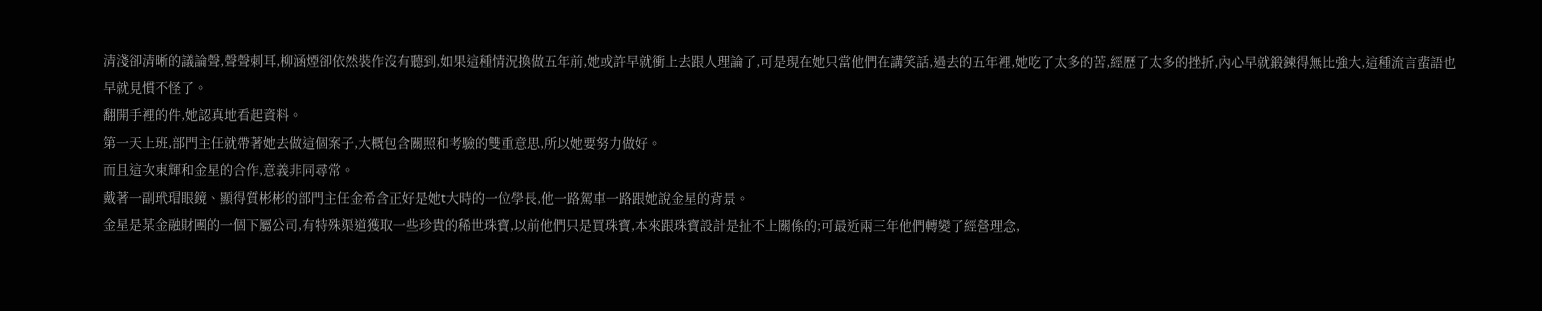清淺卻清晰的議論聲,聲聲刺耳,柳涵煙卻依然裝作沒有聽到,如果這種情況換做五年前,她或許早就衝上去跟人理論了,可是現在她只當他們在講笑話,過去的五年裡,她吃了太多的苦,經歷了太多的挫折,內心早就鍛鍊得無比強大,這種流言蜚語也早就見慣不怪了。
翻開手裡的件,她認真地看起資料。
第一天上班,部門主任就帶著她去做這個案子,大概包含關照和考驗的雙重意思,所以她要努力做好。
而且這次東輝和金星的合作,意義非同尋常。
戴著一副玳瑁眼鏡、顯得質彬彬的部門主任金希含正好是她t大時的一位學長,他一路駕車一路跟她說金星的背景。
金星是某金融財團的一個下屬公司,有特殊渠道獲取一些珍貴的稀世珠寶,以前他們只是買珠寶,本來跟珠寶設計是扯不上關係的;可最近兩三年他們轉變了經營理念,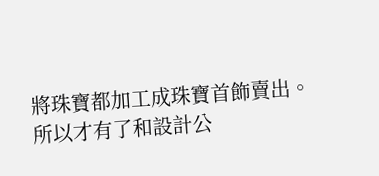將珠寶都加工成珠寶首飾賣出。
所以才有了和設計公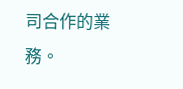司合作的業務。